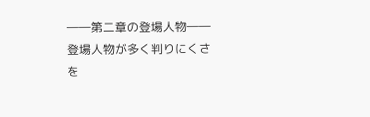――第二章の登場人物――
登場人物が多く判りにくさを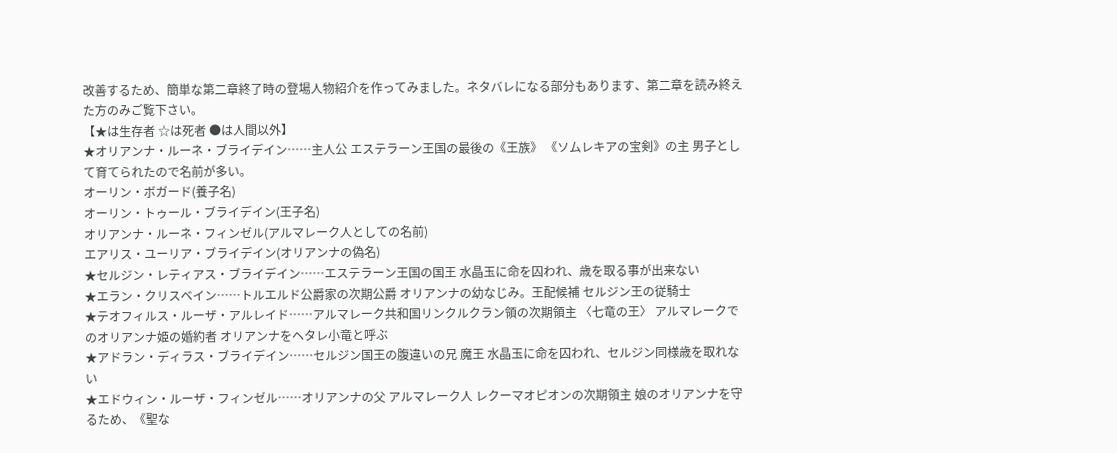改善するため、簡単な第二章終了時の登場人物紹介を作ってみました。ネタバレになる部分もあります、第二章を読み終えた方のみご覧下さい。
【★は生存者 ☆は死者 ●は人間以外】
★オリアンナ・ルーネ・ブライデイン……主人公 エステラーン王国の最後の《王族》 《ソムレキアの宝剣》の主 男子として育てられたので名前が多い。
オーリン・ボガード(養子名)
オーリン・トゥール・ブライデイン(王子名)
オリアンナ・ルーネ・フィンゼル(アルマレーク人としての名前)
エアリス・ユーリア・ブライデイン(オリアンナの偽名)
★セルジン・レティアス・ブライデイン……エステラーン王国の国王 水晶玉に命を囚われ、歳を取る事が出来ない
★エラン・クリスベイン……トルエルド公爵家の次期公爵 オリアンナの幼なじみ。王配候補 セルジン王の従騎士
★テオフィルス・ルーザ・アルレイド……アルマレーク共和国リンクルクラン領の次期領主 〈七竜の王〉 アルマレークでのオリアンナ姫の婚約者 オリアンナをヘタレ小竜と呼ぶ
★アドラン・ディラス・ブライデイン……セルジン国王の腹違いの兄 魔王 水晶玉に命を囚われ、セルジン同様歳を取れない
★エドウィン・ルーザ・フィンゼル……オリアンナの父 アルマレーク人 レクーマオピオンの次期領主 娘のオリアンナを守るため、《聖な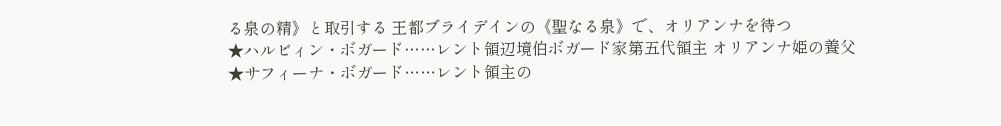る泉の精》と取引する 王都ブライデインの《聖なる泉》で、オリアンナを待つ
★ハルビィン・ボガード……レント領辺境伯ボガード家第五代領主 オリアンナ姫の養父
★サフィーナ・ボガード……レント領主の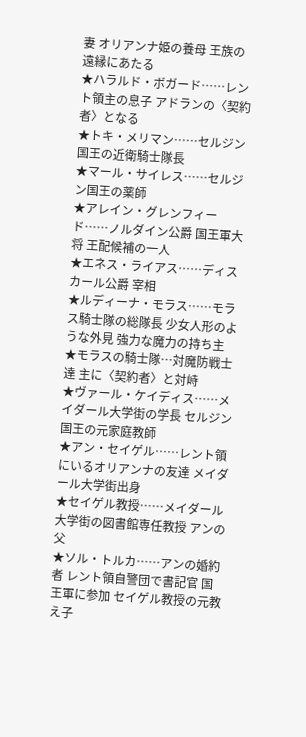妻 オリアンナ姫の養母 王族の遠縁にあたる
★ハラルド・ボガード……レント領主の息子 アドランの〈契約者〉となる
★トキ・メリマン……セルジン国王の近衛騎士隊長
★マール・サイレス……セルジン国王の薬師
★アレイン・グレンフィード……ノルダイン公爵 国王軍大将 王配候補の一人
★エネス・ライアス……ディスカール公爵 宰相
★ルディーナ・モラス……モラス騎士隊の総隊長 少女人形のような外見 強力な魔力の持ち主
★モラスの騎士隊…対魔防戦士達 主に〈契約者〉と対峙
★ヴァール・ケイディス……メイダール大学街の学長 セルジン国王の元家庭教師
★アン・セイゲル……レント領にいるオリアンナの友達 メイダール大学街出身
★セイゲル教授……メイダール大学街の図書館専任教授 アンの父
★ソル・トルカ……アンの婚約者 レント領自警団で書記官 国王軍に参加 セイゲル教授の元教え子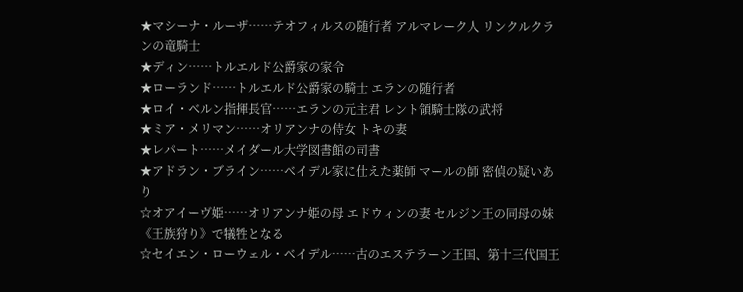★マシーナ・ルーザ……テオフィルスの随行者 アルマレーク人 リンクルクランの竜騎士
★ディン……トルエルド公爵家の家令
★ローランド……トルエルド公爵家の騎士 エランの随行者
★ロイ・ベルン指揮長官……エランの元主君 レント領騎士隊の武将
★ミア・メリマン……オリアンナの侍女 トキの妻
★レパート……メイダール大学図書館の司書
★アドラン・ブライン……ベイデル家に仕えた薬師 マールの師 密偵の疑いあり
☆オアイーヴ姫……オリアンナ姫の母 エドウィンの妻 セルジン王の同母の妹《王族狩り》で犠牲となる
☆セイエン・ローウェル・ベイデル……古のエステラーン王国、第十三代国王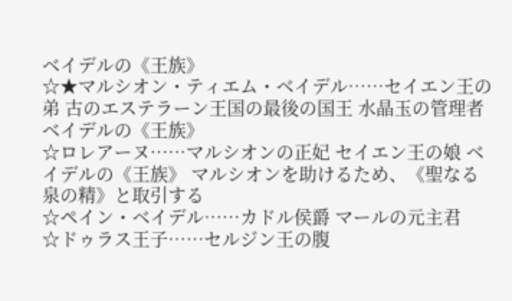ベイデルの《王族》
☆★マルシオン・ティエム・ベイデル……セイエン王の弟 古のエステラーン王国の最後の国王 水晶玉の管理者 ベイデルの《王族》
☆ロレアーヌ……マルシオンの正妃 セイエン王の娘 ベイデルの《王族》 マルシオンを助けるため、《聖なる泉の精》と取引する
☆ペイン・ベイデル……カドル侯爵 マールの元主君
☆ドゥラス王子……セルジン王の腹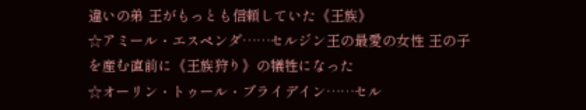違いの弟 王がもっとも信頼していた《王族》
☆アミール・エスペンダ……セルジン王の最愛の女性 王の子を産む直前に《王族狩り》の犠牲になった
☆オーリン・トゥール・ブライデイン……セル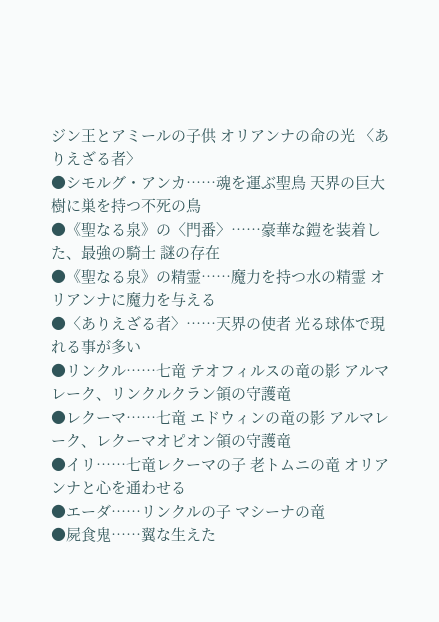ジン王とアミールの子供 オリアンナの命の光 〈ありえざる者〉
●シモルグ・アンカ……魂を運ぶ聖鳥 天界の巨大樹に巣を持つ不死の鳥
●《聖なる泉》の〈門番〉……豪華な鎧を装着した、最強の騎士 謎の存在
●《聖なる泉》の精霊……魔力を持つ水の精霊 オリアンナに魔力を与える
●〈ありえざる者〉……天界の使者 光る球体で現れる事が多い
●リンクル……七竜 テオフィルスの竜の影 アルマレーク、リンクルクラン領の守護竜
●レクーマ……七竜 エドウィンの竜の影 アルマレーク、レクーマオピオン領の守護竜
●イリ……七竜レクーマの子 老トムニの竜 オリアンナと心を通わせる
●エーダ……リンクルの子 マシーナの竜
●屍食鬼……翼な生えた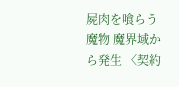屍肉を喰らう魔物 魔界域から発生 〈契約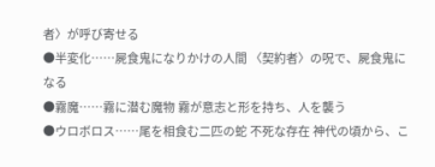者〉が呼び寄せる
●半変化……屍食鬼になりかけの人間 〈契約者〉の呪で、屍食鬼になる
●霧魔……霧に潜む魔物 霧が意志と形を持ち、人を襲う
●ウロボロス……尾を相食む二匹の蛇 不死な存在 神代の頃から、こ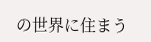の世界に住まう